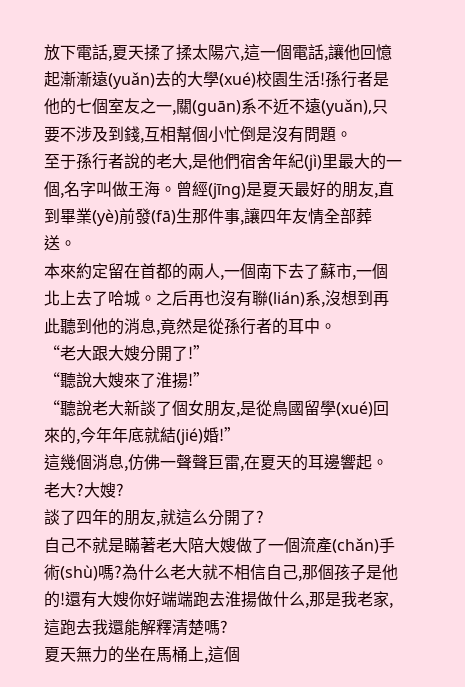放下電話,夏天揉了揉太陽穴,這一個電話,讓他回憶起漸漸遠(yuǎn)去的大學(xué)校園生活!孫行者是他的七個室友之一,關(guān)系不近不遠(yuǎn),只要不涉及到錢,互相幫個小忙倒是沒有問題。
至于孫行者說的老大,是他們宿舍年紀(jì)里最大的一個,名字叫做王海。曾經(jīng)是夏天最好的朋友,直到畢業(yè)前發(fā)生那件事,讓四年友情全部葬送。
本來約定留在首都的兩人,一個南下去了蘇市,一個北上去了哈城。之后再也沒有聯(lián)系,沒想到再此聽到他的消息,竟然是從孫行者的耳中。
“老大跟大嫂分開了!”
“聽說大嫂來了淮揚!”
“聽說老大新談了個女朋友,是從鳥國留學(xué)回來的,今年年底就結(jié)婚!”
這幾個消息,仿佛一聲聲巨雷,在夏天的耳邊響起。
老大?大嫂?
談了四年的朋友,就這么分開了?
自己不就是瞞著老大陪大嫂做了一個流產(chǎn)手術(shù)嗎?為什么老大就不相信自己,那個孩子是他的!還有大嫂你好端端跑去淮揚做什么,那是我老家,這跑去我還能解釋清楚嗎?
夏天無力的坐在馬桶上,這個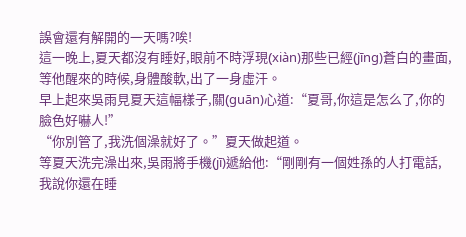誤會還有解開的一天嗎?唉!
這一晚上,夏天都沒有睡好,眼前不時浮現(xiàn)那些已經(jīng)蒼白的畫面,等他醒來的時候,身體酸軟,出了一身虛汗。
早上起來吳雨見夏天這幅樣子,關(guān)心道:“夏哥,你這是怎么了,你的臉色好嚇人!”
“你別管了,我洗個澡就好了。”夏天做起道。
等夏天洗完澡出來,吳雨將手機(jī)遞給他:“剛剛有一個姓孫的人打電話,我說你還在睡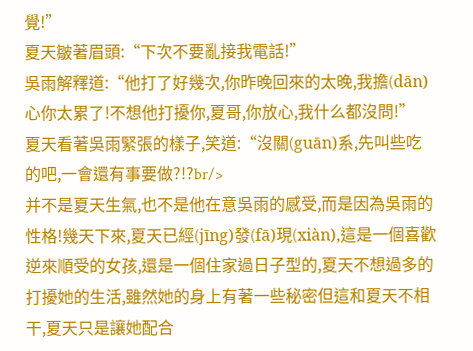覺!”
夏天皺著眉頭:“下次不要亂接我電話!”
吳雨解釋道:“他打了好幾次,你昨晚回來的太晚,我擔(dān)心你太累了!不想他打擾你,夏哥,你放心,我什么都沒問!”
夏天看著吳雨緊張的樣子,笑道:“沒關(guān)系,先叫些吃的吧,一會還有事要做?!?br/>
并不是夏天生氣,也不是他在意吳雨的感受,而是因為吳雨的性格!幾天下來,夏天已經(jīng)發(fā)現(xiàn),這是一個喜歡逆來順受的女孩,還是一個住家過日子型的,夏天不想過多的打擾她的生活,雖然她的身上有著一些秘密但這和夏天不相干,夏天只是讓她配合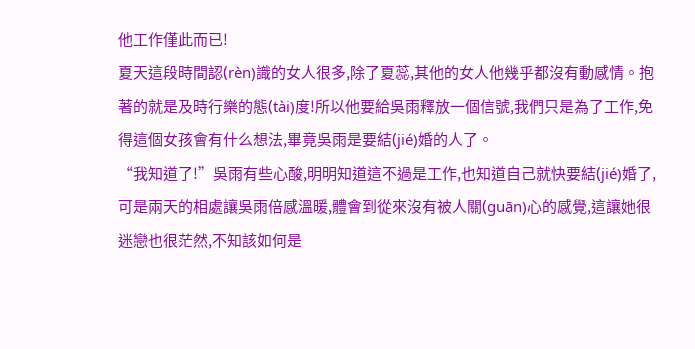他工作僅此而已!
夏天這段時間認(rèn)識的女人很多,除了夏蕊,其他的女人他幾乎都沒有動感情。抱著的就是及時行樂的態(tài)度!所以他要給吳雨釋放一個信號,我們只是為了工作,免得這個女孩會有什么想法,畢竟吳雨是要結(jié)婚的人了。
“我知道了!”吳雨有些心酸,明明知道這不過是工作,也知道自己就快要結(jié)婚了,可是兩天的相處讓吳雨倍感溫暖,體會到從來沒有被人關(guān)心的感覺,這讓她很迷戀也很茫然,不知該如何是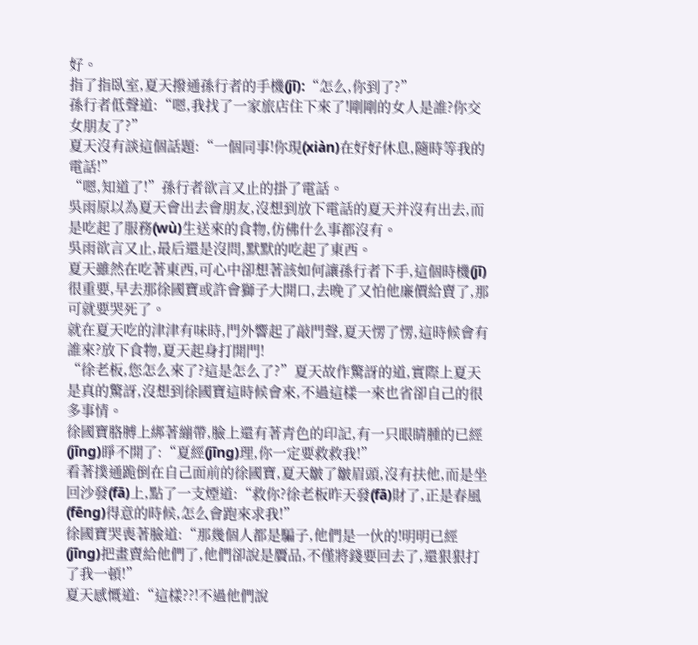好。
指了指臥室,夏天撥通孫行者的手機(jī):“怎么,你到了?”
孫行者低聲道:“嗯,我找了一家旅店住下來了!剛剛的女人是誰?你交女朋友了?”
夏天沒有談這個話題:“一個同事!你現(xiàn)在好好休息,隨時等我的電話!”
“嗯,知道了!”孫行者欲言又止的掛了電話。
吳雨原以為夏天會出去會朋友,沒想到放下電話的夏天并沒有出去,而是吃起了服務(wù)生送來的食物,仿佛什么事都沒有。
吳雨欲言又止,最后還是沒問,默默的吃起了東西。
夏天雖然在吃著東西,可心中卻想著該如何讓孫行者下手,這個時機(jī)很重要,早去那徐國寶或許會獅子大開口,去晚了又怕他廉價給賣了,那可就要哭死了。
就在夏天吃的津津有味時,門外響起了敲門聲,夏天愣了愣,這時候會有誰來?放下食物,夏天起身打開門!
“徐老板,您怎么來了?這是怎么了?”夏天故作驚訝的道,實際上夏天是真的驚訝,沒想到徐國寶這時候會來,不過這樣一來也省卻自己的很多事情。
徐國寶胳膊上綁著繃帶,臉上還有著青色的印記,有一只眼睛腫的已經(jīng)睜不開了:“夏經(jīng)理,你一定要救救我!”
看著撲通跪倒在自己面前的徐國寶,夏天皺了皺眉頭,沒有扶他,而是坐回沙發(fā)上,點了一支煙道:“救你?徐老板昨天發(fā)財了,正是春風(fēng)得意的時候,怎么會跑來求我!”
徐國寶哭喪著臉道:“那幾個人都是騙子,他們是一伙的!明明已經(jīng)把畫賣給他們了,他們卻說是贗品,不僅將錢要回去了,還狠狠打了我一頓!”
夏天感慨道:“這樣??!不過他們說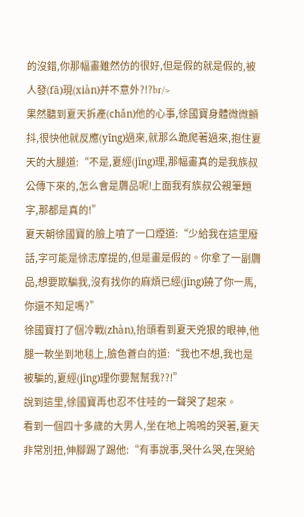的沒錯,你那幅畫雖然仿的很好,但是假的就是假的,被人發(fā)現(xiàn)并不意外?!?br/>
果然聽到夏天拆產(chǎn)他的心事,徐國寶身體微微顫抖,很快他就反應(yīng)過來,就那么跪爬著過來,抱住夏天的大腿道:“不是,夏經(jīng)理,那幅畫真的是我族叔公傳下來的,怎么會是贗品呢!上面我有族叔公親筆題字,那都是真的!”
夏天朝徐國寶的臉上噴了一口煙道:“少給我在這里廢話,字可能是徐志摩提的,但是畫是假的。你拿了一副贗品,想要欺騙我,沒有找你的麻煩已經(jīng)饒了你一馬,你還不知足嗎?”
徐國寶打了個冷戰(zhàn),抬頭看到夏天兇狠的眼神,他腿一軟坐到地毯上,臉色蒼白的道:“我也不想,我也是被騙的,夏經(jīng)理你要幫幫我??!”
說到這里,徐國寶再也忍不住哇的一聲哭了起來。
看到一個四十多歲的大男人,坐在地上嗚嗚的哭著,夏天非常別扭,伸腳踢了踢他:“有事說事,哭什么哭,在哭給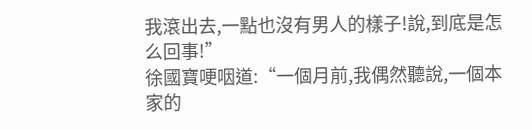我滾出去,一點也沒有男人的樣子!說,到底是怎么回事!”
徐國寶哽咽道:“一個月前,我偶然聽說,一個本家的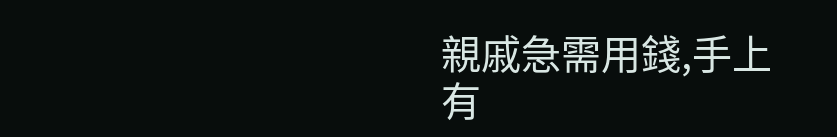親戚急需用錢,手上有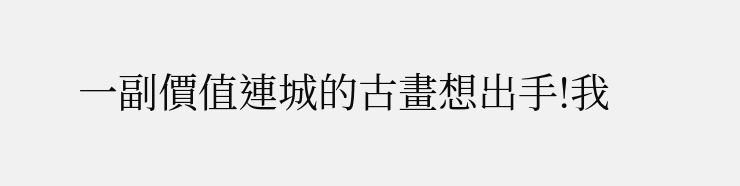一副價值連城的古畫想出手!我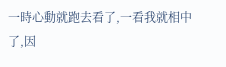一時心動就跑去看了,一看我就相中了,因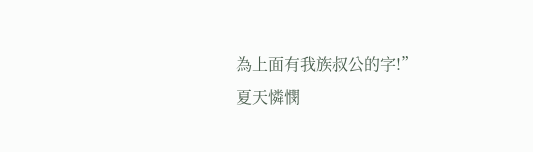為上面有我族叔公的字!”
夏天憐憫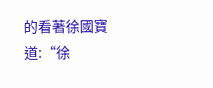的看著徐國寶道:“徐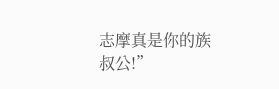志摩真是你的族叔公!”